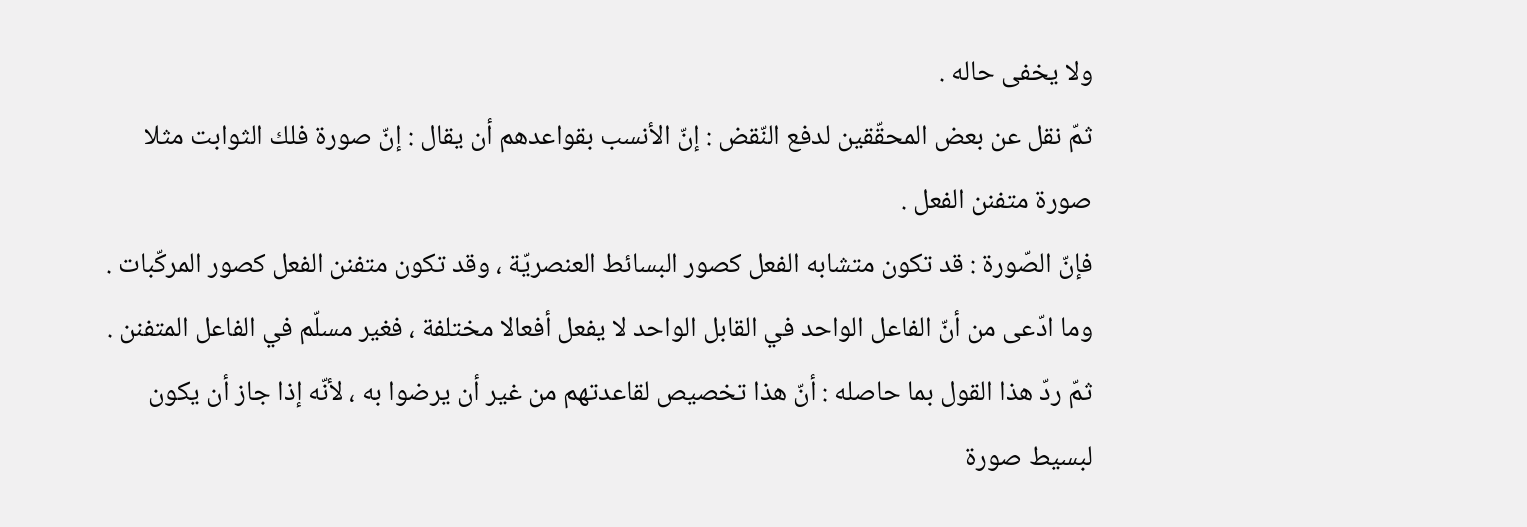ولا يخفى حاله .
ثمّ نقل عن بعض المحقّقين لدفع النّقض : إنّ الأنسب بقواعدهم أن يقال : إنّ صورة فلك الثوابت مثلا صورة متفنن الفعل .
فإنّ الصّورة : قد تكون متشابه الفعل كصور البسائط العنصريّة ، وقد تكون متفنن الفعل كصور المركّبات .
وما ادّعى من أنّ الفاعل الواحد في القابل الواحد لا يفعل أفعالا مختلفة ، فغير مسلّم في الفاعل المتفنن .
ثمّ ردّ هذا القول بما حاصله : أنّ هذا تخصيص لقاعدتهم من غير أن يرضوا به ، لأنّه إذا جاز أن يكون لبسيط صورة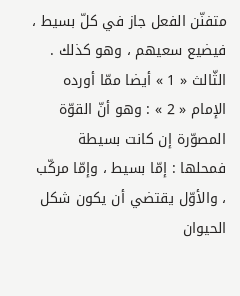متفنّن الفعل جاز في كلّ بسيط ، فيضيع سعيهم ، وهو كذلك .
الثّالث « 1 » أيضا ممّا أورده الإمام « 2 » : وهو أنّ القوّة المصوّرة إن كانت بسيطة فمحلها : إمّا بسيط ، وإمّا مركّب ، والأوّل يقتضي أن يكون شكل الحيوان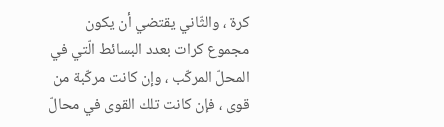كرة ، والثّاني يقتضي أن يكون مجموع كرات بعدد البسائط الّتي في المحلّ المركّب ، وإن كانت مركّبة من قوى ، فإن كانت تلك القوى في محالّ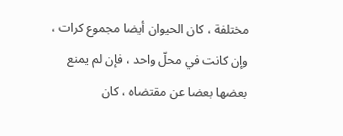مختلفة ، كان الحيوان أيضا مجموع كرات ، وإن كانت في محلّ واحد ، فإن لم يمنع بعضها بعضا عن مقتضاه ، كان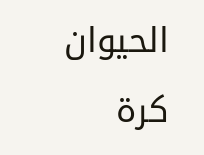الحيوان كرة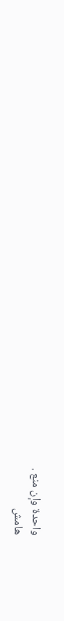واحدة وإن منع .
هامش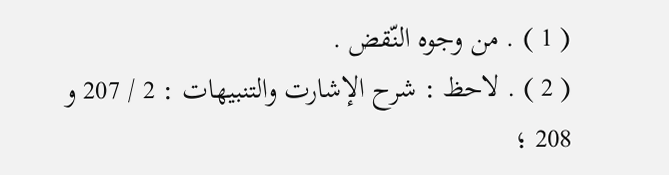( 1 ) . من وجوه النّقض .
( 2 ) . لاحظ : شرح الإشارت والتنبيهات : 2 / 207 و 208 ؛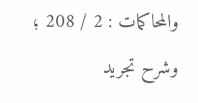والمحاكمات : 2 / 208 ؛ وشرح تجريد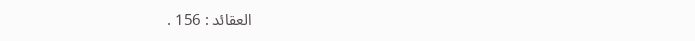العقائد : 156 .